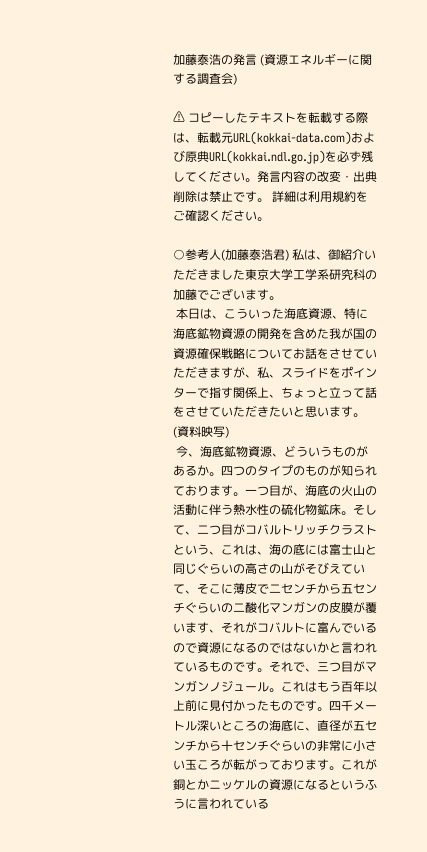加藤泰浩の発言 (資源エネルギーに関する調査会)

⚠ コピーしたテキストを転載する際は、転載元URL(kokkai-data.com)および原典URL(kokkai.ndl.go.jp)を必ず残してください。発言内容の改変・出典削除は禁止です。 詳細は利用規約をご確認ください。

○参考人(加藤泰浩君) 私は、御紹介いただきました東京大学工学系研究科の加藤でございます。
 本日は、こういった海底資源、特に海底鉱物資源の開発を含めた我が国の資源確保戦略についてお話をさせていただきますが、私、スライドをポインターで指す関係上、ちょっと立って話をさせていただきたいと思います。(資料映写)
 今、海底鉱物資源、どういうものがあるか。四つのタイプのものが知られております。一つ目が、海底の火山の活動に伴う熱水性の硫化物鉱床。そして、二つ目がコバルトリッチクラストという、これは、海の底には富士山と同じぐらいの高さの山がそびえていて、そこに薄皮で二センチから五センチぐらいの二酸化マンガンの皮膜が覆います、それがコバルトに富んでいるので資源になるのではないかと言われているものです。それで、三つ目がマンガンノジュール。これはもう百年以上前に見付かったものです。四千メートル深いところの海底に、直径が五センチから十センチぐらいの非常に小さい玉ころが転がっております。これが銅とかニッケルの資源になるというふうに言われている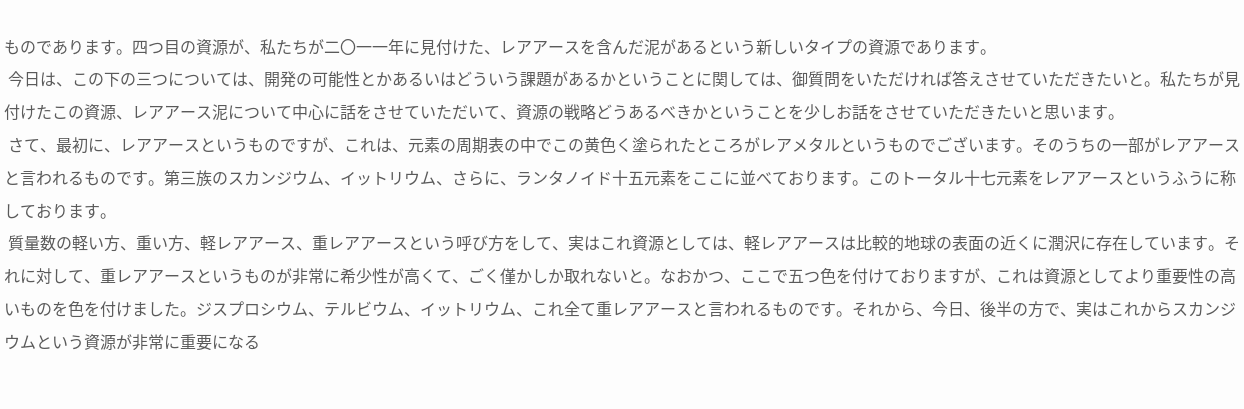ものであります。四つ目の資源が、私たちが二〇一一年に見付けた、レアアースを含んだ泥があるという新しいタイプの資源であります。
 今日は、この下の三つについては、開発の可能性とかあるいはどういう課題があるかということに関しては、御質問をいただければ答えさせていただきたいと。私たちが見付けたこの資源、レアアース泥について中心に話をさせていただいて、資源の戦略どうあるべきかということを少しお話をさせていただきたいと思います。
 さて、最初に、レアアースというものですが、これは、元素の周期表の中でこの黄色く塗られたところがレアメタルというものでございます。そのうちの一部がレアアースと言われるものです。第三族のスカンジウム、イットリウム、さらに、ランタノイド十五元素をここに並べております。このトータル十七元素をレアアースというふうに称しております。
 質量数の軽い方、重い方、軽レアアース、重レアアースという呼び方をして、実はこれ資源としては、軽レアアースは比較的地球の表面の近くに潤沢に存在しています。それに対して、重レアアースというものが非常に希少性が高くて、ごく僅かしか取れないと。なおかつ、ここで五つ色を付けておりますが、これは資源としてより重要性の高いものを色を付けました。ジスプロシウム、テルビウム、イットリウム、これ全て重レアアースと言われるものです。それから、今日、後半の方で、実はこれからスカンジウムという資源が非常に重要になる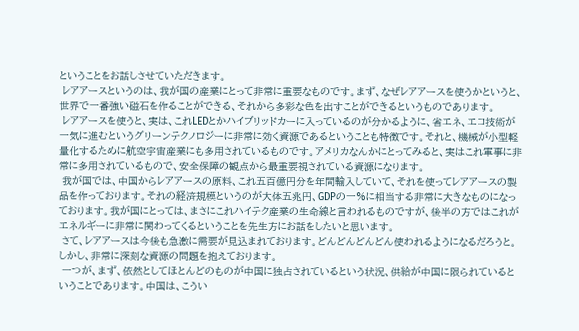ということをお話しさせていただきます。
 レアアースというのは、我が国の産業にとって非常に重要なものです。まず、なぜレアアースを使うかというと、世界で一番強い磁石を作ることができる、それから多彩な色を出すことができるというものであります。
 レアアースを使うと、実は、これLEDとかハイブリッドカーに入っているのが分かるように、省エネ、エコ技術が一気に進むというグリーンテクノロジーに非常に効く資源であるということも特徴です。それと、機械が小型軽量化するために航空宇宙産業にも多用されているものです。アメリカなんかにとってみると、実はこれ軍事に非常に多用されているもので、安全保障の観点から最重要視されている資源になります。
 我が国では、中国からレアアースの原料、これ五百億円分を年間輸入していて、それを使ってレアアースの製品を作っております。それの経済規模というのが大体五兆円、GDPの一%に相当する非常に大きなものになっております。我が国にとっては、まさにこれハイテク産業の生命線と言われるものですが、後半の方ではこれがエネルギーに非常に関わってくるということを先生方にお話をしたいと思います。
 さて、レアアースは今後も急激に需要が見込まれております。どんどんどんどん使われるようになるだろうと。しかし、非常に深刻な資源の問題を抱えております。
 一つが、まず、依然としてほとんどのものが中国に独占されているという状況、供給が中国に限られているということであります。中国は、こうい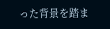った背景を踏ま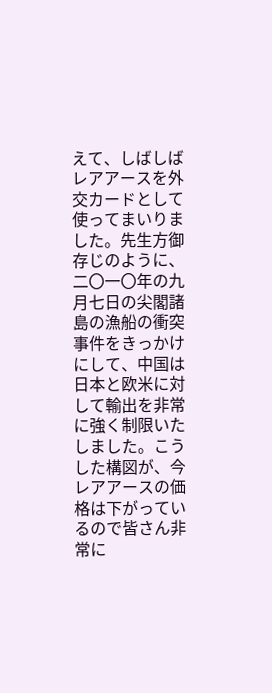えて、しばしばレアアースを外交カードとして使ってまいりました。先生方御存じのように、二〇一〇年の九月七日の尖閣諸島の漁船の衝突事件をきっかけにして、中国は日本と欧米に対して輸出を非常に強く制限いたしました。こうした構図が、今レアアースの価格は下がっているので皆さん非常に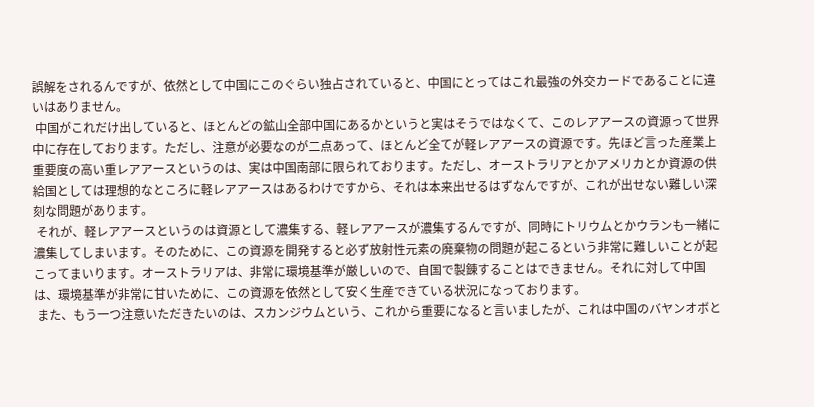誤解をされるんですが、依然として中国にこのぐらい独占されていると、中国にとってはこれ最強の外交カードであることに違いはありません。
 中国がこれだけ出していると、ほとんどの鉱山全部中国にあるかというと実はそうではなくて、このレアアースの資源って世界中に存在しております。ただし、注意が必要なのが二点あって、ほとんど全てが軽レアアースの資源です。先ほど言った産業上重要度の高い重レアアースというのは、実は中国南部に限られております。ただし、オーストラリアとかアメリカとか資源の供給国としては理想的なところに軽レアアースはあるわけですから、それは本来出せるはずなんですが、これが出せない難しい深刻な問題があります。
 それが、軽レアアースというのは資源として濃集する、軽レアアースが濃集するんですが、同時にトリウムとかウランも一緒に濃集してしまいます。そのために、この資源を開発すると必ず放射性元素の廃棄物の問題が起こるという非常に難しいことが起こってまいります。オーストラリアは、非常に環境基準が厳しいので、自国で製錬することはできません。それに対して中国は、環境基準が非常に甘いために、この資源を依然として安く生産できている状況になっております。
 また、もう一つ注意いただきたいのは、スカンジウムという、これから重要になると言いましたが、これは中国のバヤンオボと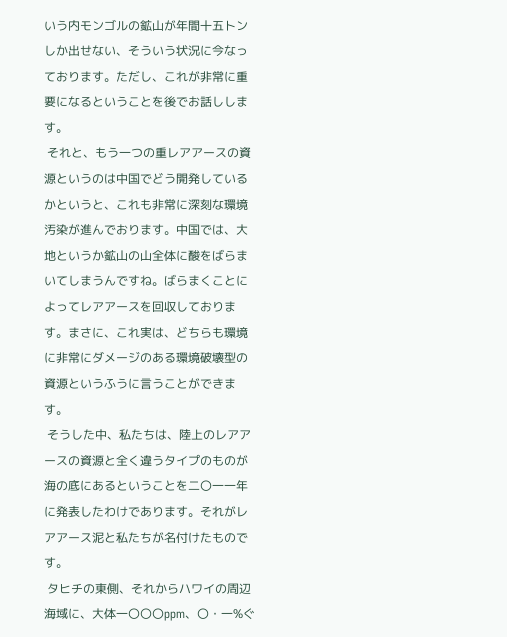いう内モンゴルの鉱山が年間十五トンしか出せない、そういう状況に今なっております。ただし、これが非常に重要になるということを後でお話しします。
 それと、もう一つの重レアアースの資源というのは中国でどう開発しているかというと、これも非常に深刻な環境汚染が進んでおります。中国では、大地というか鉱山の山全体に酸をばらまいてしまうんですね。ばらまくことによってレアアースを回収しております。まさに、これ実は、どちらも環境に非常にダメージのある環境破壊型の資源というふうに言うことができます。
 そうした中、私たちは、陸上のレアアースの資源と全く違うタイプのものが海の底にあるということを二〇一一年に発表したわけであります。それがレアアース泥と私たちが名付けたものです。
 タヒチの東側、それからハワイの周辺海域に、大体一〇〇〇ppm、〇・一%ぐ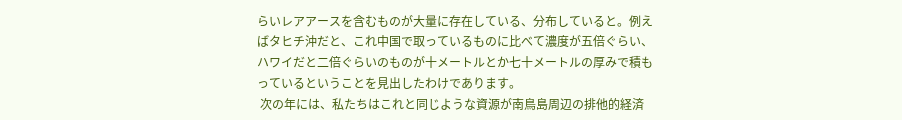らいレアアースを含むものが大量に存在している、分布していると。例えばタヒチ沖だと、これ中国で取っているものに比べて濃度が五倍ぐらい、ハワイだと二倍ぐらいのものが十メートルとか七十メートルの厚みで積もっているということを見出したわけであります。
 次の年には、私たちはこれと同じような資源が南鳥島周辺の排他的経済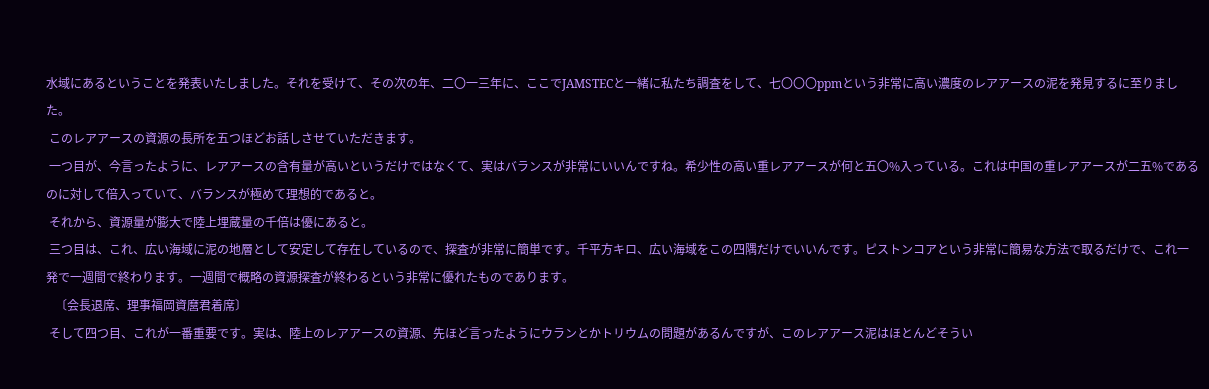水域にあるということを発表いたしました。それを受けて、その次の年、二〇一三年に、ここでJAMSTECと一緒に私たち調査をして、七〇〇〇ppmという非常に高い濃度のレアアースの泥を発見するに至りました。
 このレアアースの資源の長所を五つほどお話しさせていただきます。
 一つ目が、今言ったように、レアアースの含有量が高いというだけではなくて、実はバランスが非常にいいんですね。希少性の高い重レアアースが何と五〇%入っている。これは中国の重レアアースが二五%であるのに対して倍入っていて、バランスが極めて理想的であると。
 それから、資源量が膨大で陸上埋蔵量の千倍は優にあると。
 三つ目は、これ、広い海域に泥の地層として安定して存在しているので、探査が非常に簡単です。千平方キロ、広い海域をこの四隅だけでいいんです。ピストンコアという非常に簡易な方法で取るだけで、これ一発で一週間で終わります。一週間で概略の資源探査が終わるという非常に優れたものであります。
   〔会長退席、理事福岡資麿君着席〕
 そして四つ目、これが一番重要です。実は、陸上のレアアースの資源、先ほど言ったようにウランとかトリウムの問題があるんですが、このレアアース泥はほとんどそうい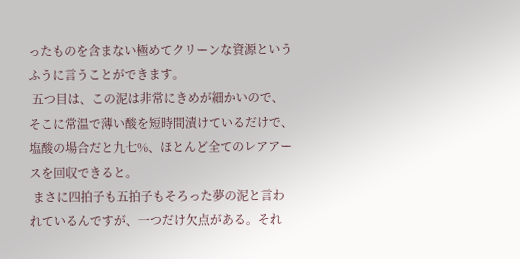ったものを含まない極めてクリーンな資源というふうに言うことができます。
 五つ目は、この泥は非常にきめが細かいので、そこに常温で薄い酸を短時間漬けているだけで、塩酸の場合だと九七%、ほとんど全てのレアアースを回収できると。
 まさに四拍子も五拍子もそろった夢の泥と言われているんですが、一つだけ欠点がある。それ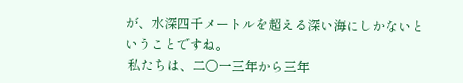が、水深四千メートルを超える深い海にしかないということですね。
 私たちは、二〇一三年から三年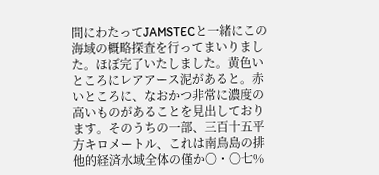間にわたってJAMSTECと一緒にこの海域の概略探査を行ってまいりました。ほぼ完了いたしました。黄色いところにレアアース泥があると。赤いところに、なおかつ非常に濃度の高いものがあることを見出しております。そのうちの一部、三百十五平方キロメートル、これは南鳥島の排他的経済水域全体の僅か〇・〇七%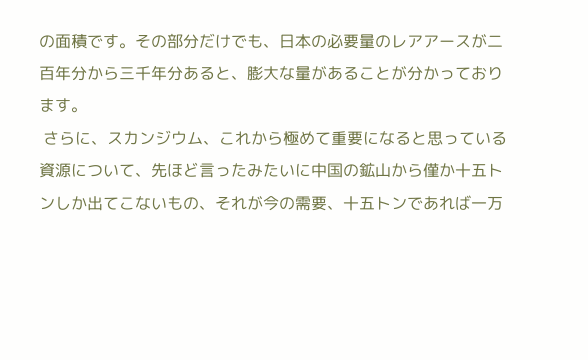の面積です。その部分だけでも、日本の必要量のレアアースが二百年分から三千年分あると、膨大な量があることが分かっております。
 さらに、スカンジウム、これから極めて重要になると思っている資源について、先ほど言ったみたいに中国の鉱山から僅か十五トンしか出てこないもの、それが今の需要、十五トンであれば一万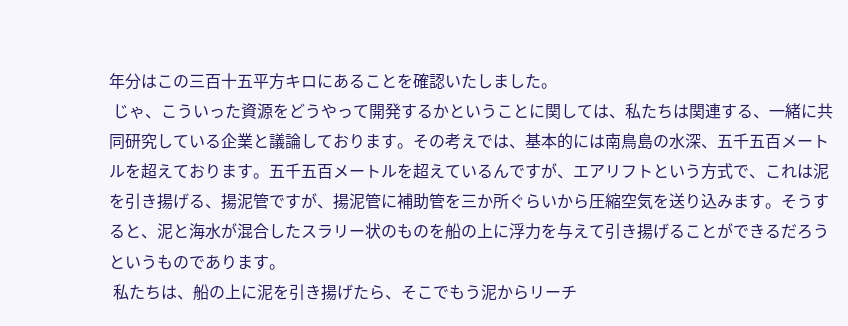年分はこの三百十五平方キロにあることを確認いたしました。
 じゃ、こういった資源をどうやって開発するかということに関しては、私たちは関連する、一緒に共同研究している企業と議論しております。その考えでは、基本的には南鳥島の水深、五千五百メートルを超えております。五千五百メートルを超えているんですが、エアリフトという方式で、これは泥を引き揚げる、揚泥管ですが、揚泥管に補助管を三か所ぐらいから圧縮空気を送り込みます。そうすると、泥と海水が混合したスラリー状のものを船の上に浮力を与えて引き揚げることができるだろうというものであります。
 私たちは、船の上に泥を引き揚げたら、そこでもう泥からリーチ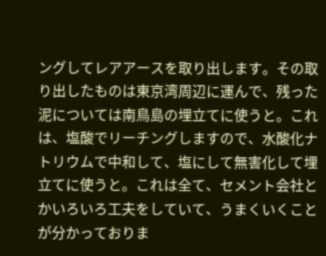ングしてレアアースを取り出します。その取り出したものは東京湾周辺に運んで、残った泥については南鳥島の埋立てに使うと。これは、塩酸でリーチングしますので、水酸化ナトリウムで中和して、塩にして無害化して埋立てに使うと。これは全て、セメント会社とかいろいろ工夫をしていて、うまくいくことが分かっておりま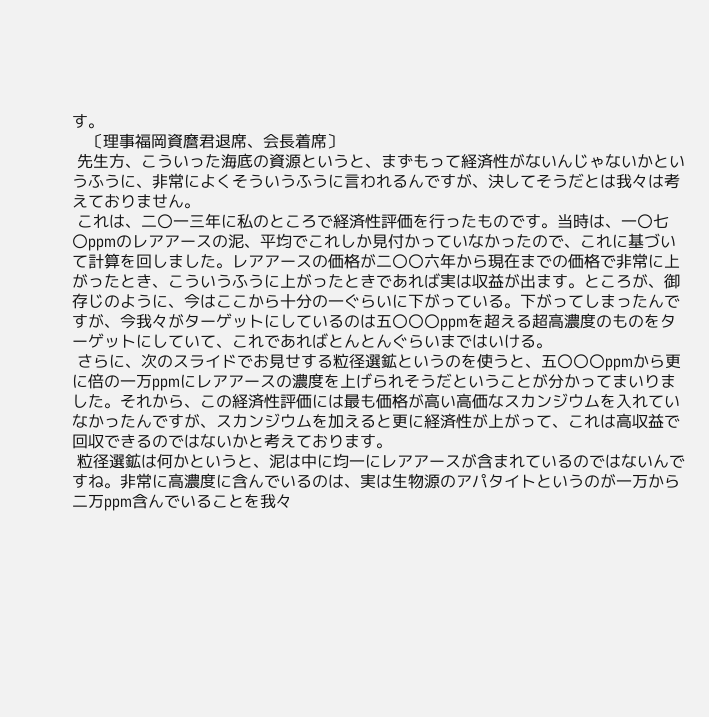す。
   〔理事福岡資麿君退席、会長着席〕
 先生方、こういった海底の資源というと、まずもって経済性がないんじゃないかというふうに、非常によくそういうふうに言われるんですが、決してそうだとは我々は考えておりません。
 これは、二〇一三年に私のところで経済性評価を行ったものです。当時は、一〇七〇ppmのレアアースの泥、平均でこれしか見付かっていなかったので、これに基づいて計算を回しました。レアアースの価格が二〇〇六年から現在までの価格で非常に上がったとき、こういうふうに上がったときであれば実は収益が出ます。ところが、御存じのように、今はここから十分の一ぐらいに下がっている。下がってしまったんですが、今我々がターゲットにしているのは五〇〇〇ppmを超える超高濃度のものをターゲットにしていて、これであればとんとんぐらいまではいける。
 さらに、次のスライドでお見せする粒径選鉱というのを使うと、五〇〇〇ppmから更に倍の一万ppmにレアアースの濃度を上げられそうだということが分かってまいりました。それから、この経済性評価には最も価格が高い高価なスカンジウムを入れていなかったんですが、スカンジウムを加えると更に経済性が上がって、これは高収益で回収できるのではないかと考えております。
 粒径選鉱は何かというと、泥は中に均一にレアアースが含まれているのではないんですね。非常に高濃度に含んでいるのは、実は生物源のアパタイトというのが一万から二万ppm含んでいることを我々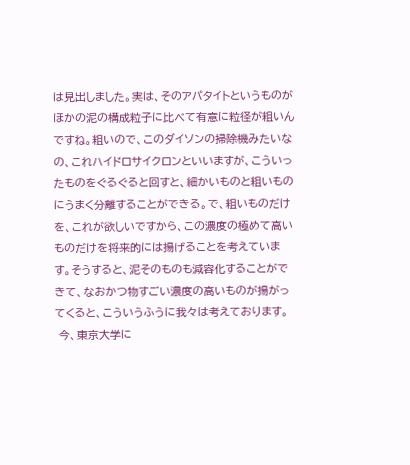は見出しました。実は、そのアパタイトというものがほかの泥の構成粒子に比べて有意に粒径が粗いんですね。粗いので、このダイソンの掃除機みたいなの、これハイドロサイクロンといいますが、こういったものをぐるぐると回すと、細かいものと粗いものにうまく分離することができる。で、粗いものだけを、これが欲しいですから、この濃度の極めて高いものだけを将来的には揚げることを考えています。そうすると、泥そのものも減容化することができて、なおかつ物すごい濃度の高いものが揚がってくると、こういうふうに我々は考えております。
 今、東京大学に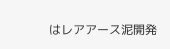はレアアース泥開発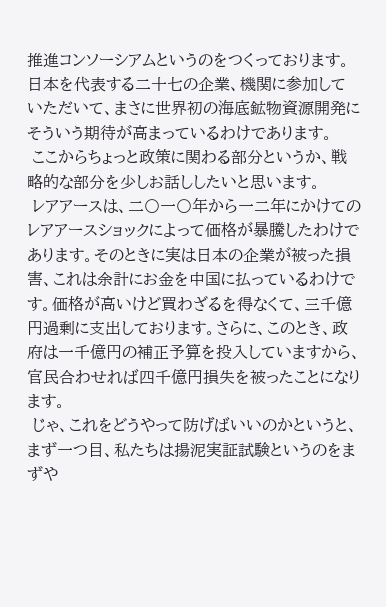推進コンソーシアムというのをつくっております。日本を代表する二十七の企業、機関に参加していただいて、まさに世界初の海底鉱物資源開発にそういう期待が高まっているわけであります。
 ここからちょっと政策に関わる部分というか、戦略的な部分を少しお話ししたいと思います。
 レアアースは、二〇一〇年から一二年にかけてのレアアースショックによって価格が暴騰したわけであります。そのときに実は日本の企業が被った損害、これは余計にお金を中国に払っているわけです。価格が高いけど買わざるを得なくて、三千億円過剰に支出しております。さらに、このとき、政府は一千億円の補正予算を投入していますから、官民合わせれば四千億円損失を被ったことになります。
 じゃ、これをどうやって防げばいいのかというと、まず一つ目、私たちは揚泥実証試験というのをまずや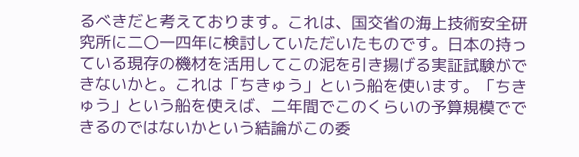るべきだと考えております。これは、国交省の海上技術安全研究所に二〇一四年に検討していただいたものです。日本の持っている現存の機材を活用してこの泥を引き揚げる実証試験ができないかと。これは「ちきゅう」という船を使います。「ちきゅう」という船を使えば、二年間でこのくらいの予算規模でできるのではないかという結論がこの委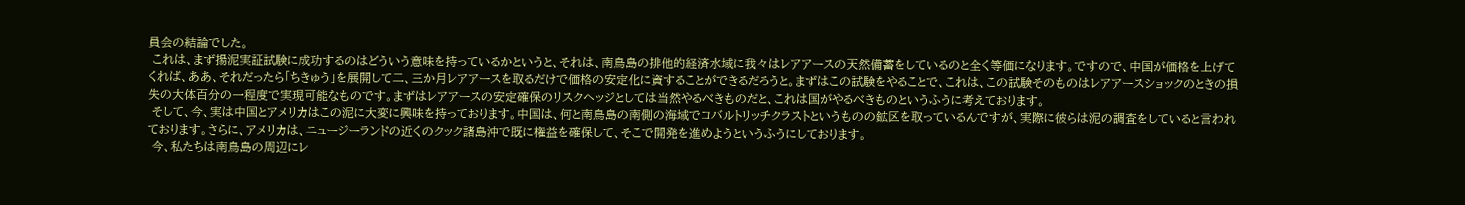員会の結論でした。
 これは、まず揚泥実証試験に成功するのはどういう意味を持っているかというと、それは、南鳥島の排他的経済水域に我々はレアアースの天然備蓄をしているのと全く等価になります。ですので、中国が価格を上げてくれば、ああ、それだったら「ちきゅう」を展開して二、三か月レアアースを取るだけで価格の安定化に資することができるだろうと。まずはこの試験をやることで、これは、この試験そのものはレアアースショックのときの損失の大体百分の一程度で実現可能なものです。まずはレアアースの安定確保のリスクヘッジとしては当然やるべきものだと、これは国がやるべきものというふうに考えております。
 そして、今、実は中国とアメリカはこの泥に大変に興味を持っております。中国は、何と南鳥島の南側の海域でコバルトリッチクラストというものの鉱区を取っているんですが、実際に彼らは泥の調査をしていると言われております。さらに、アメリカは、ニュージーランドの近くのクック諸島沖で既に権益を確保して、そこで開発を進めようというふうにしております。
 今、私たちは南鳥島の周辺にレ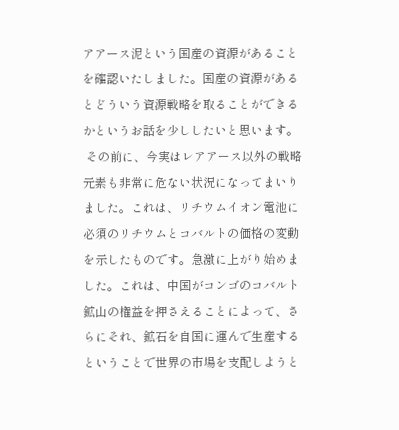アアース泥という国産の資源があることを確認いたしました。国産の資源があるとどういう資源戦略を取ることができるかというお話を少ししたいと思います。
 その前に、今実はレアアース以外の戦略元素も非常に危ない状況になってまいりました。これは、リチウムイオン電池に必須のリチウムとコバルトの価格の変動を示したものです。急激に上がり始めました。これは、中国がコンゴのコバルト鉱山の権益を押さえることによって、さらにそれ、鉱石を自国に運んで生産するということで世界の市場を支配しようと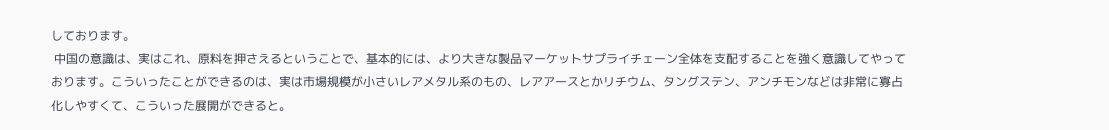しております。
 中国の意識は、実はこれ、原料を押さえるということで、基本的には、より大きな製品マーケットサプライチェーン全体を支配することを強く意識してやっております。こういったことができるのは、実は市場規模が小さいレアメタル系のもの、レアアースとかリチウム、タングステン、アンチモンなどは非常に寡占化しやすくて、こういった展開ができると。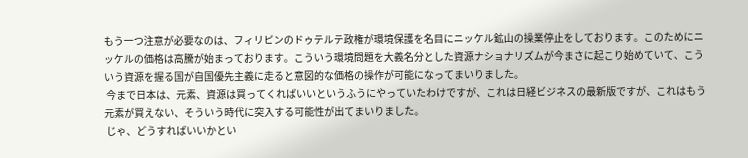もう一つ注意が必要なのは、フィリピンのドゥテルテ政権が環境保護を名目にニッケル鉱山の操業停止をしております。このためにニッケルの価格は高騰が始まっております。こういう環境問題を大義名分とした資源ナショナリズムが今まさに起こり始めていて、こういう資源を握る国が自国優先主義に走ると意図的な価格の操作が可能になってまいりました。
 今まで日本は、元素、資源は買ってくればいいというふうにやっていたわけですが、これは日経ビジネスの最新版ですが、これはもう元素が買えない、そういう時代に突入する可能性が出てまいりました。
 じゃ、どうすればいいかとい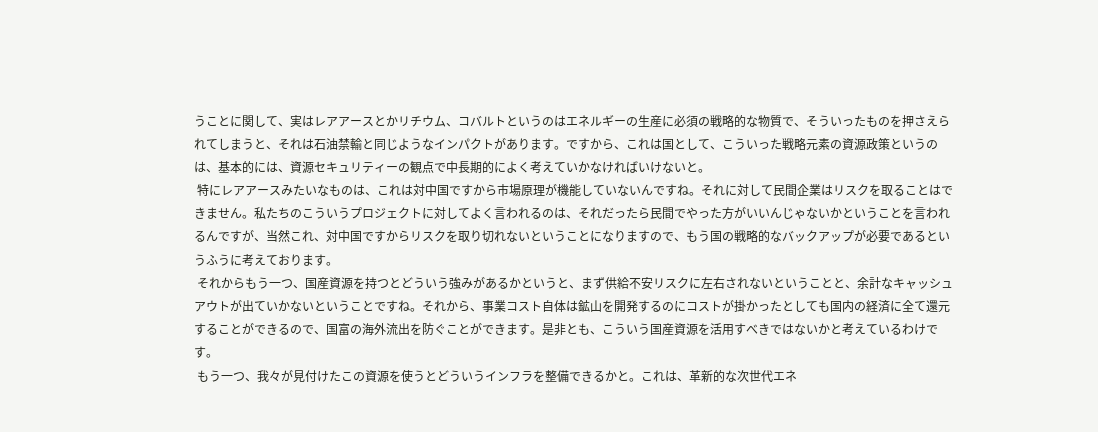うことに関して、実はレアアースとかリチウム、コバルトというのはエネルギーの生産に必須の戦略的な物質で、そういったものを押さえられてしまうと、それは石油禁輸と同じようなインパクトがあります。ですから、これは国として、こういった戦略元素の資源政策というのは、基本的には、資源セキュリティーの観点で中長期的によく考えていかなければいけないと。
 特にレアアースみたいなものは、これは対中国ですから市場原理が機能していないんですね。それに対して民間企業はリスクを取ることはできません。私たちのこういうプロジェクトに対してよく言われるのは、それだったら民間でやった方がいいんじゃないかということを言われるんですが、当然これ、対中国ですからリスクを取り切れないということになりますので、もう国の戦略的なバックアップが必要であるというふうに考えております。
 それからもう一つ、国産資源を持つとどういう強みがあるかというと、まず供給不安リスクに左右されないということと、余計なキャッシュアウトが出ていかないということですね。それから、事業コスト自体は鉱山を開発するのにコストが掛かったとしても国内の経済に全て還元することができるので、国富の海外流出を防ぐことができます。是非とも、こういう国産資源を活用すべきではないかと考えているわけです。
 もう一つ、我々が見付けたこの資源を使うとどういうインフラを整備できるかと。これは、革新的な次世代エネ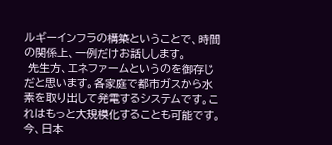ルギーインフラの構築ということで、時間の関係上、一例だけお話しします。
 先生方、エネファームというのを御存じだと思います。各家庭で都市ガスから水素を取り出して発電するシステムです。これはもっと大規模化することも可能です。今、日本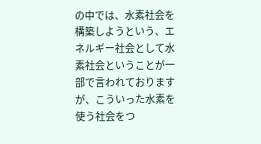の中では、水素社会を構築しようという、エネルギー社会として水素社会ということが一部で言われておりますが、こういった水素を使う社会をつ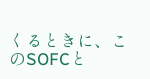くるときに、このSOFCと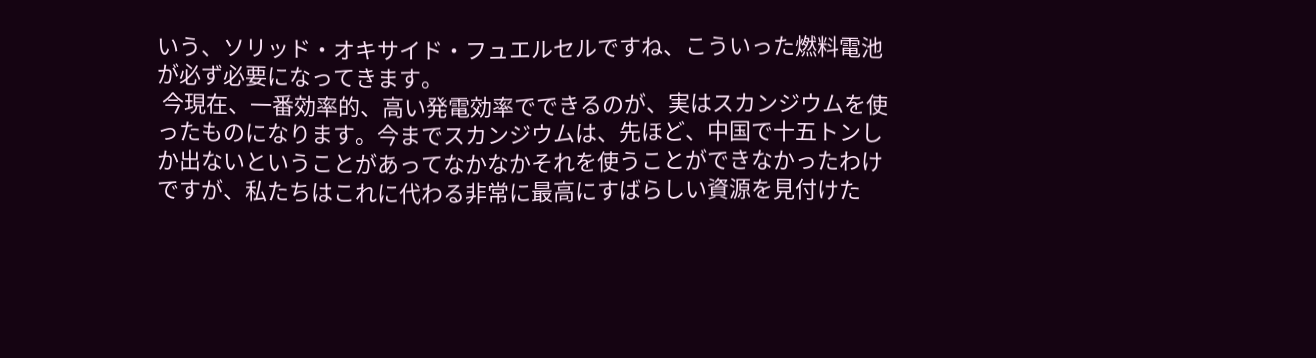いう、ソリッド・オキサイド・フュエルセルですね、こういった燃料電池が必ず必要になってきます。
 今現在、一番効率的、高い発電効率でできるのが、実はスカンジウムを使ったものになります。今までスカンジウムは、先ほど、中国で十五トンしか出ないということがあってなかなかそれを使うことができなかったわけですが、私たちはこれに代わる非常に最高にすばらしい資源を見付けた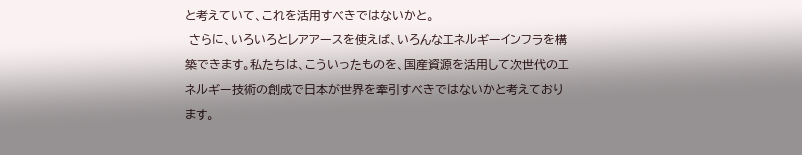と考えていて、これを活用すべきではないかと。
 さらに、いろいろとレアアースを使えば、いろんなエネルギーインフラを構築できます。私たちは、こういったものを、国産資源を活用して次世代のエネルギー技術の創成で日本が世界を牽引すべきではないかと考えております。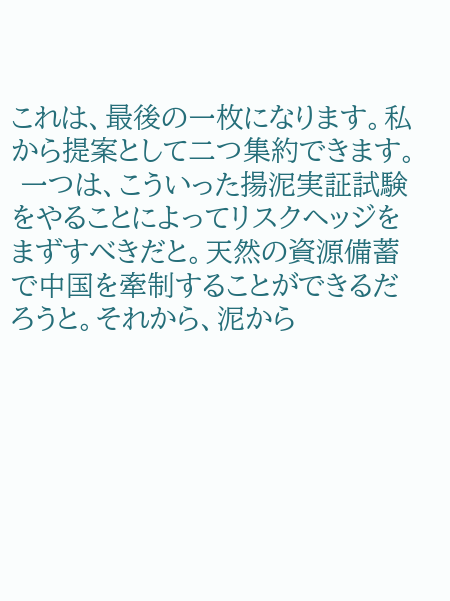これは、最後の一枚になります。私から提案として二つ集約できます。
 一つは、こういった揚泥実証試験をやることによってリスクヘッジをまずすべきだと。天然の資源備蓄で中国を牽制することができるだろうと。それから、泥から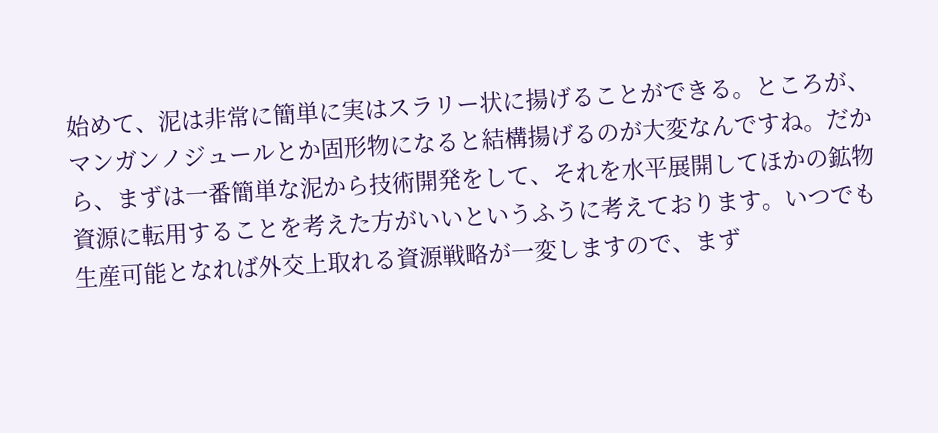始めて、泥は非常に簡単に実はスラリー状に揚げることができる。ところが、マンガンノジュールとか固形物になると結構揚げるのが大変なんですね。だから、まずは一番簡単な泥から技術開発をして、それを水平展開してほかの鉱物資源に転用することを考えた方がいいというふうに考えております。いつでも生産可能となれば外交上取れる資源戦略が一変しますので、まず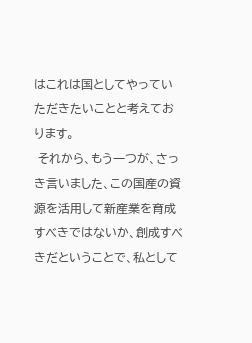はこれは国としてやっていただきたいことと考えております。
 それから、もう一つが、さっき言いました、この国産の資源を活用して新産業を育成すべきではないか、創成すべきだということで、私として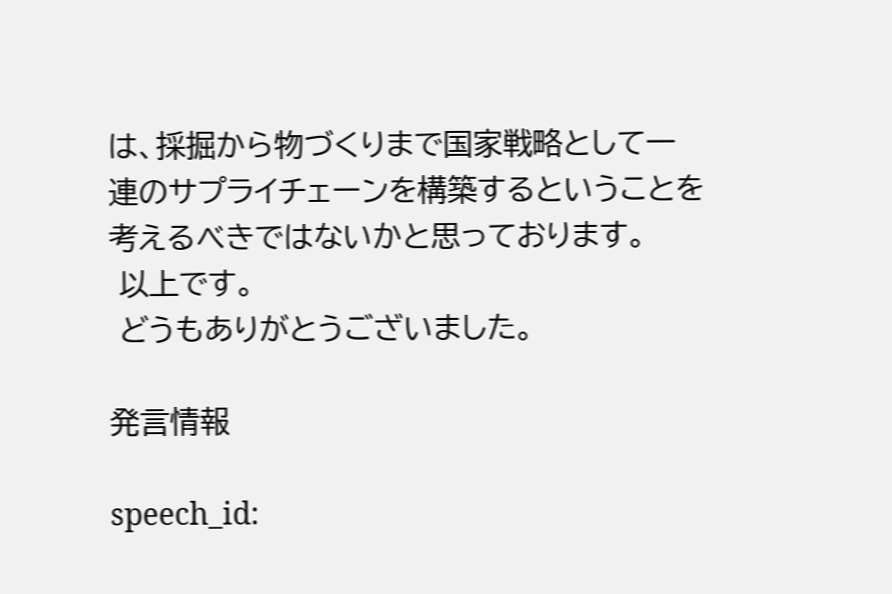は、採掘から物づくりまで国家戦略として一連のサプライチェーンを構築するということを考えるべきではないかと思っております。
 以上です。
 どうもありがとうございました。

発言情報

speech_id: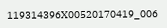119314396X00520170419_006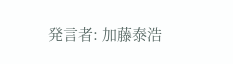発言者: 加藤泰浩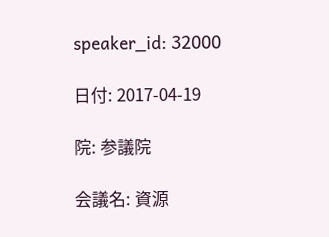speaker_id: 32000

日付: 2017-04-19

院: 参議院

会議名: 資源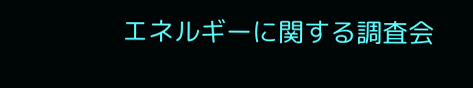エネルギーに関する調査会